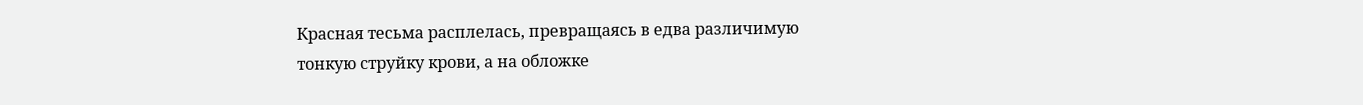Красная тесьма расплелась, превращаясь в едва различимую
тонкую струйку крови, а на обложке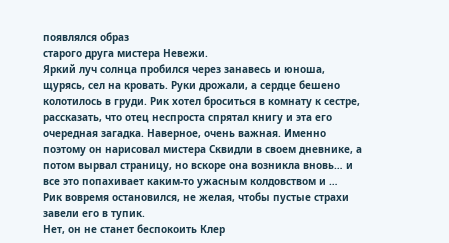появлялся образ
старого друга мистера Невежи.
Яркий луч солнца пробился через занавесь и юноша,
щурясь, сел на кровать. Руки дрожали, а сердце бешено
колотилось в груди. Рик хотел броситься в комнату к сестре,
рассказать, что отец неспроста спрятал книгу и эта его
очередная загадка. Наверное, очень важная. Именно
поэтому он нарисовал мистера Сквидли в своем дневнике, а
потом вырвал страницу, но вскоре она возникла вновь… и
все это попахивает каким-то ужасным колдовством и …
Рик вовремя остановился, не желая, чтобы пустые страхи
завели его в тупик.
Нет, он не станет беспокоить Клер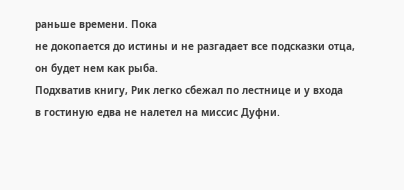раньше времени. Пока
не докопается до истины и не разгадает все подсказки отца,
он будет нем как рыба.
Подхватив книгу, Рик легко сбежал по лестнице и у входа
в гостиную едва не налетел на миссис Дуфни.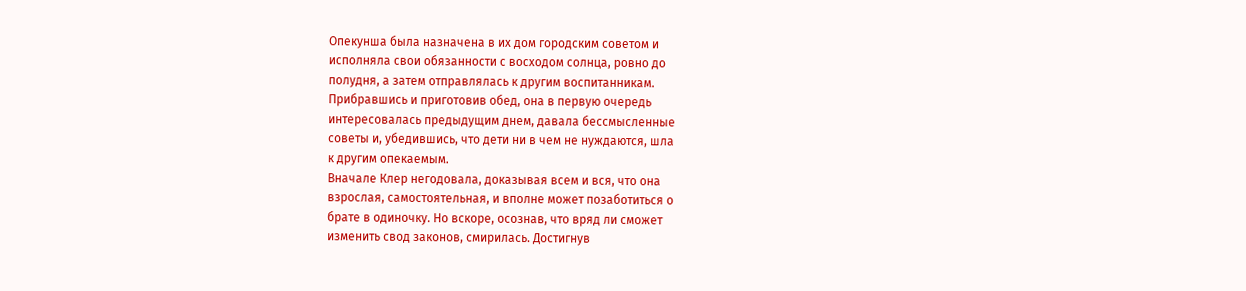Опекунша была назначена в их дом городским советом и
исполняла свои обязанности с восходом солнца, ровно до
полудня, а затем отправлялась к другим воспитанникам.
Прибравшись и приготовив обед, она в первую очередь
интересовалась предыдущим днем, давала бессмысленные
советы и, убедившись, что дети ни в чем не нуждаются, шла
к другим опекаемым.
Вначале Клер негодовала, доказывая всем и вся, что она
взрослая, самостоятельная, и вполне может позаботиться о
брате в одиночку. Но вскоре, осознав, что вряд ли сможет
изменить свод законов, смирилась. Достигнув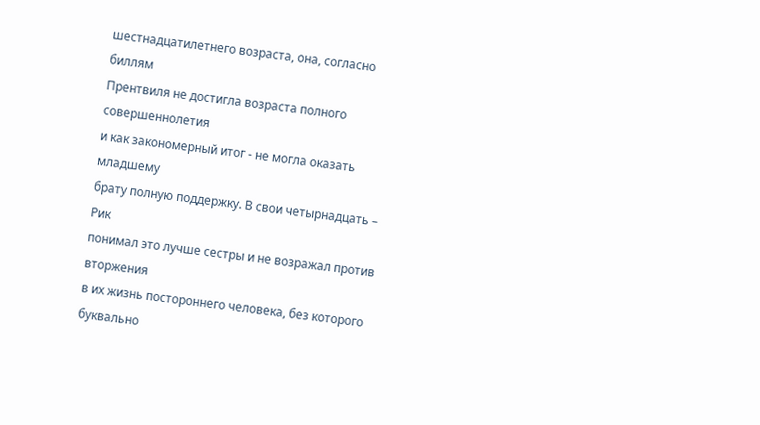шестнадцатилетнего возраста, она, согласно биллям
Прентвиля не достигла возраста полного совершеннолетия
и как закономерный итог - не могла оказать младшему
брату полную поддержку. В свои четырнадцать – Рик
понимал это лучше сестры и не возражал против вторжения
в их жизнь постороннего человека, без которого буквально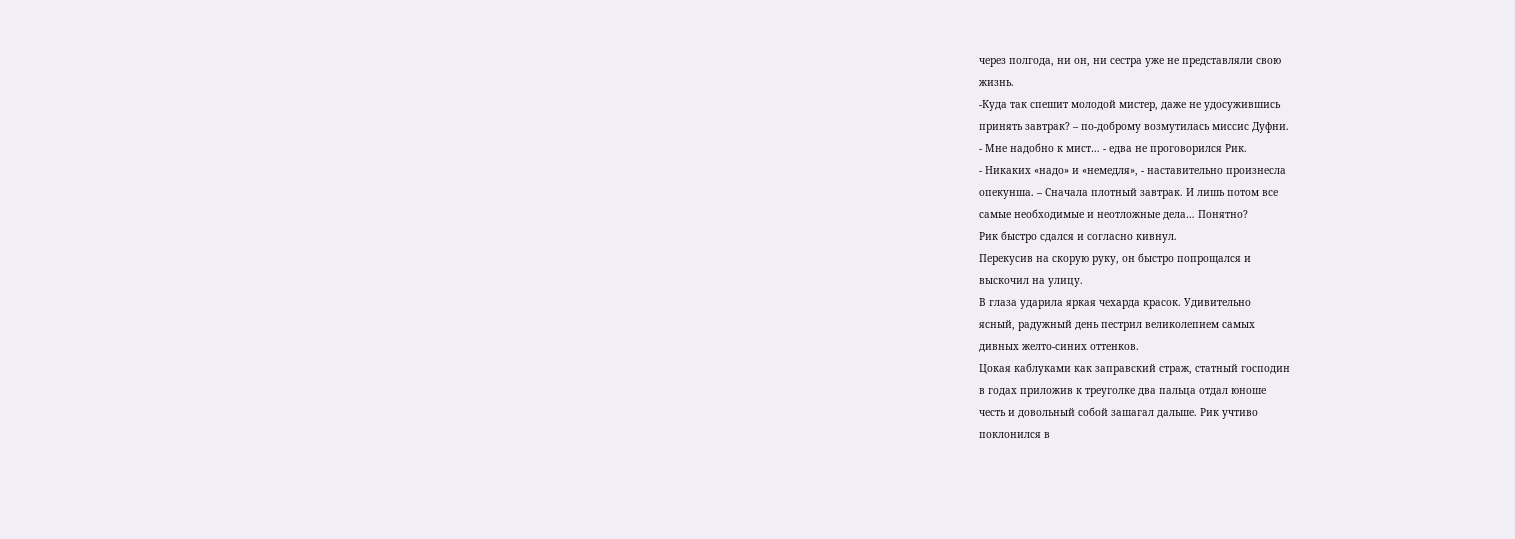через полгода, ни он, ни сестра уже не представляли свою
жизнь.
-Куда так спешит молодой мистер, даже не удосужившись
принять завтрак? – по-доброму возмутилась миссис Дуфни.
- Мне надобно к мист… - едва не проговорился Рик.
- Никаких «надо» и «немедля», - наставительно произнесла
опекунша. – Сначала плотный завтрак. И лишь потом все
самые необходимые и неотложные дела… Понятно?
Рик быстро сдался и согласно кивнул.
Перекусив на скорую руку, он быстро попрощался и
выскочил на улицу.
В глаза ударила яркая чехарда красок. Удивительно
ясный, радужный день пестрил великолепием самых
дивных желто-синих оттенков.
Цокая каблуками как заправский страж, статный господин
в годах приложив к треуголке два пальца отдал юноше
честь и довольный собой зашагал дальше. Рик учтиво
поклонился в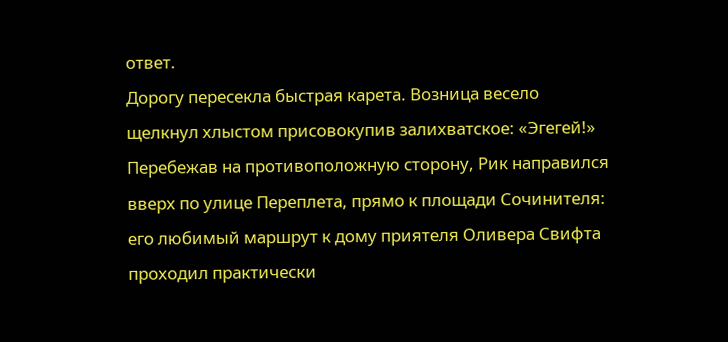ответ.
Дорогу пересекла быстрая карета. Возница весело
щелкнул хлыстом присовокупив залихватское: «Эгегей!»
Перебежав на противоположную сторону, Рик направился
вверх по улице Переплета, прямо к площади Сочинителя:
его любимый маршрут к дому приятеля Оливера Свифта
проходил практически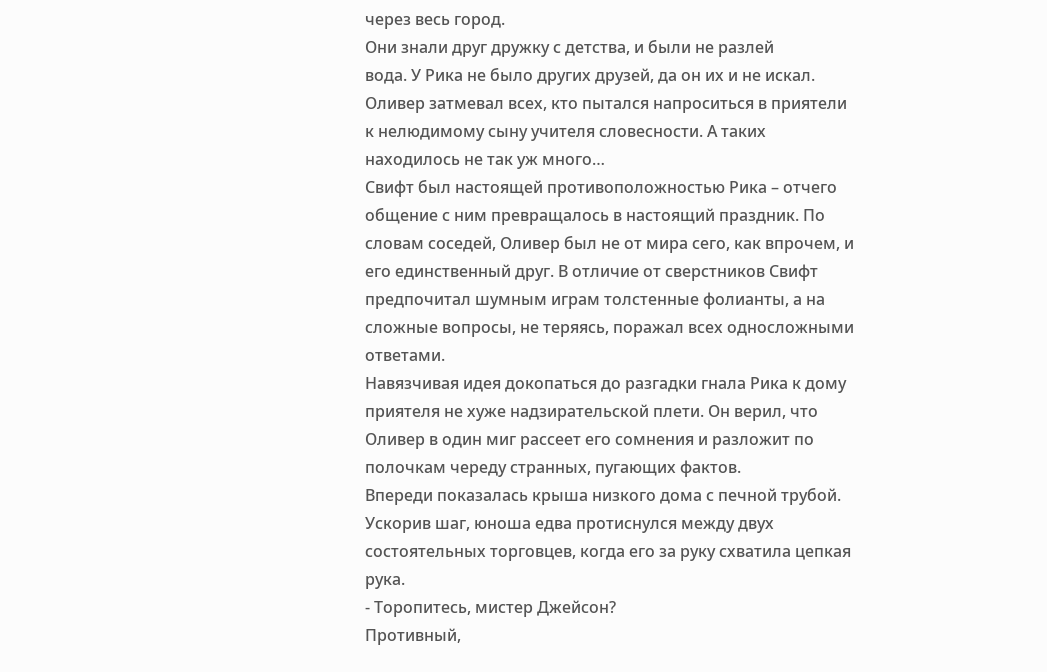через весь город.
Они знали друг дружку с детства, и были не разлей
вода. У Рика не было других друзей, да он их и не искал.
Оливер затмевал всех, кто пытался напроситься в приятели
к нелюдимому сыну учителя словесности. А таких
находилось не так уж много…
Свифт был настоящей противоположностью Рика – отчего
общение с ним превращалось в настоящий праздник. По
словам соседей, Оливер был не от мира сего, как впрочем, и
его единственный друг. В отличие от сверстников Свифт
предпочитал шумным играм толстенные фолианты, а на
сложные вопросы, не теряясь, поражал всех односложными
ответами.
Навязчивая идея докопаться до разгадки гнала Рика к дому
приятеля не хуже надзирательской плети. Он верил, что
Оливер в один миг рассеет его сомнения и разложит по
полочкам череду странных, пугающих фактов.
Впереди показалась крыша низкого дома с печной трубой.
Ускорив шаг, юноша едва протиснулся между двух
состоятельных торговцев, когда его за руку схватила цепкая
рука.
- Торопитесь, мистер Джейсон?
Противный,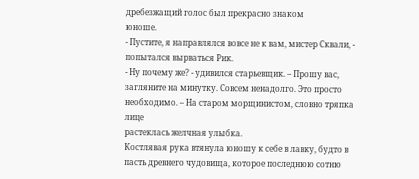дребезжащий голос был прекрасно знаком
юноше.
- Пустите, я направлялся вовсе не к вам, мистер Сквали, -
попытался вырваться Рик.
- Ну почему же? - удивился старьевщик. – Прошу вас,
загляните на минутку. Совсем ненадолго. Это просто
необходимо. – На старом морщинистом, словно тряпка лице
растеклась желчная улыбка.
Костлявая рука втянула юношу к себе в лавку, будто в
пасть древнего чудовища, которое последнюю сотню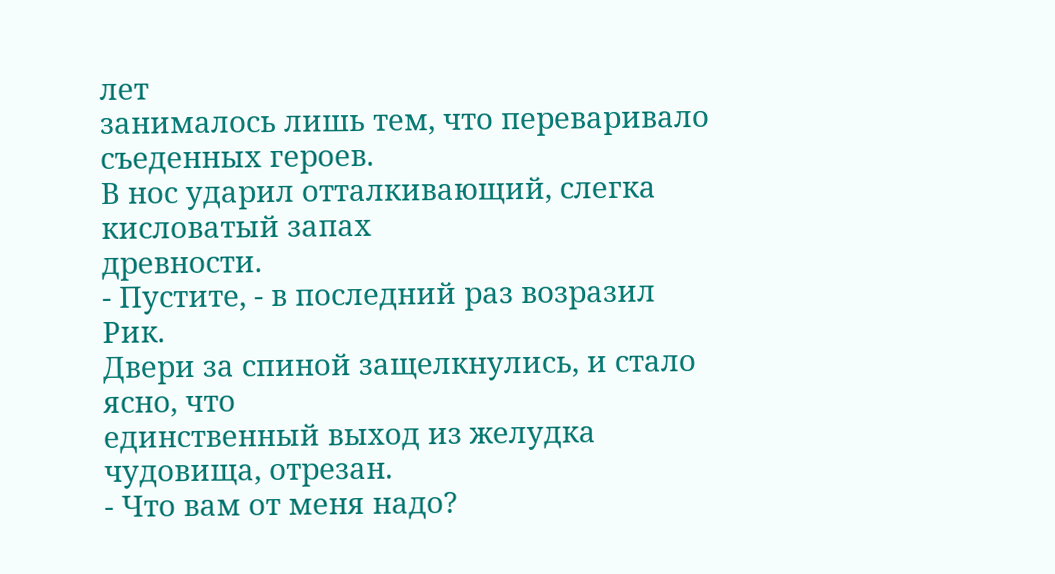лет
занималось лишь тем, что переваривало съеденных героев.
В нос ударил отталкивающий, слегка кисловатый запах
древности.
- Пустите, - в последний раз возразил Рик.
Двери за спиной защелкнулись, и стало ясно, что
единственный выход из желудка чудовища, отрезан.
- Что вам от меня надо?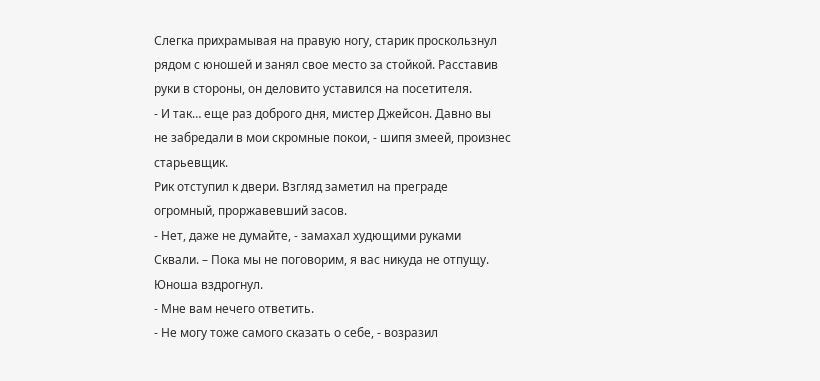Слегка прихрамывая на правую ногу, старик проскользнул
рядом с юношей и занял свое место за стойкой. Расставив
руки в стороны, он деловито уставился на посетителя.
- И так… еще раз доброго дня, мистер Джейсон. Давно вы
не забредали в мои скромные покои, - шипя змеей, произнес
старьевщик.
Рик отступил к двери. Взгляд заметил на преграде
огромный, проржавевший засов.
- Нет, даже не думайте, - замахал худющими руками
Сквали. – Пока мы не поговорим, я вас никуда не отпущу.
Юноша вздрогнул.
- Мне вам нечего ответить.
- Не могу тоже самого сказать о себе, - возразил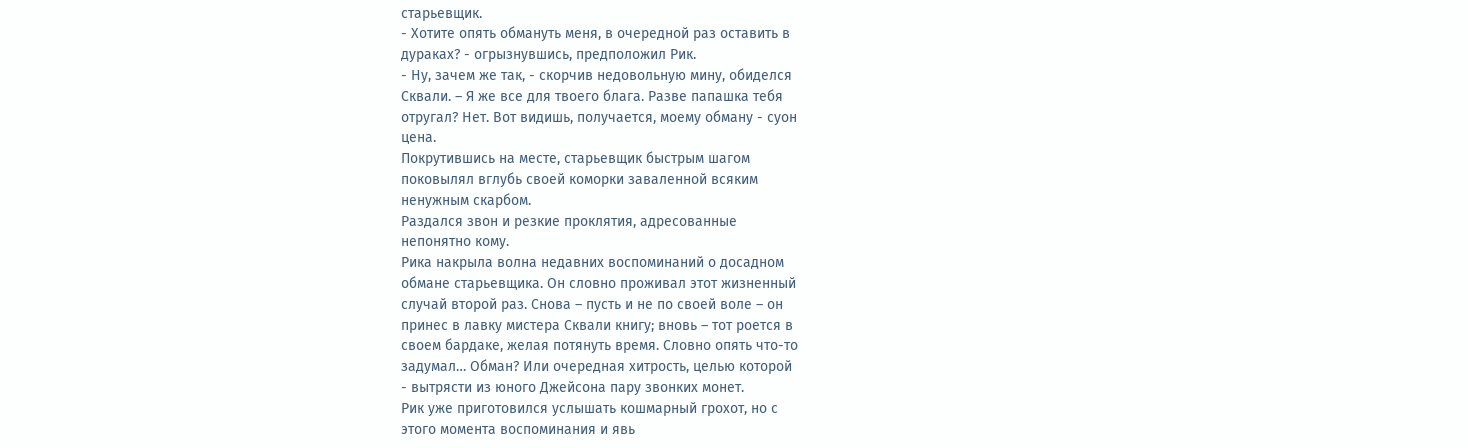старьевщик.
- Хотите опять обмануть меня, в очередной раз оставить в
дураках? - огрызнувшись, предположил Рик.
- Ну, зачем же так, - скорчив недовольную мину, обиделся
Сквали. – Я же все для твоего блага. Разве папашка тебя
отругал? Нет. Вот видишь, получается, моему обману - суон
цена.
Покрутившись на месте, старьевщик быстрым шагом
поковылял вглубь своей коморки заваленной всяким
ненужным скарбом.
Раздался звон и резкие проклятия, адресованные
непонятно кому.
Рика накрыла волна недавних воспоминаний о досадном
обмане старьевщика. Он словно проживал этот жизненный
случай второй раз. Снова – пусть и не по своей воле – он
принес в лавку мистера Сквали книгу; вновь – тот роется в
своем бардаке, желая потянуть время. Словно опять что-то
задумал… Обман? Или очередная хитрость, целью которой
- вытрясти из юного Джейсона пару звонких монет.
Рик уже приготовился услышать кошмарный грохот, но с
этого момента воспоминания и явь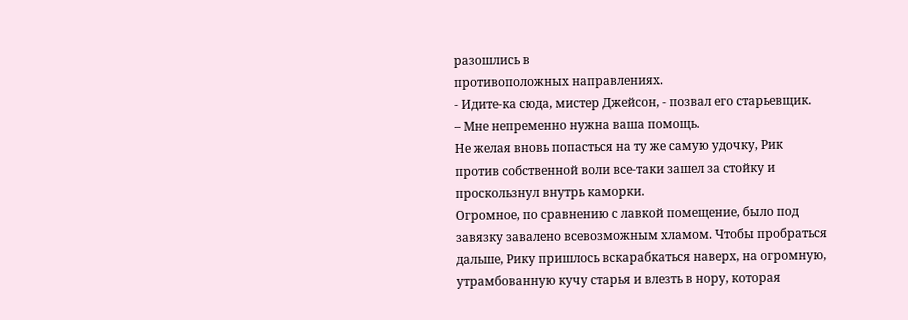разошлись в
противоположных направлениях.
- Идите-ка сюда, мистер Джейсон, - позвал его старьевщик.
– Мне непременно нужна ваша помощь.
Не желая вновь попасться на ту же самую удочку, Рик
против собственной воли все-таки зашел за стойку и
проскользнул внутрь каморки.
Огромное, по сравнению с лавкой помещение, было под
завязку завалено всевозможным хламом. Чтобы пробраться
дальше, Рику пришлось вскарабкаться наверх, на огромную,
утрамбованную кучу старья и влезть в нору, которая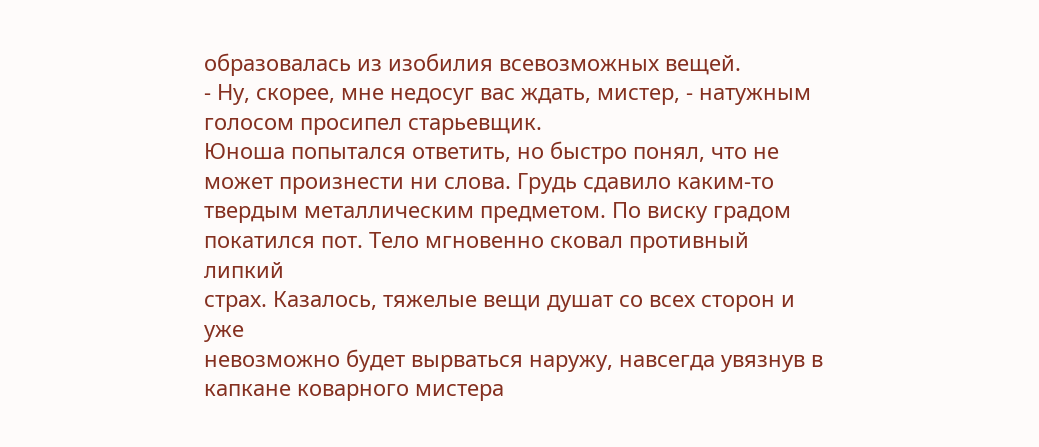образовалась из изобилия всевозможных вещей.
- Ну, скорее, мне недосуг вас ждать, мистер, - натужным
голосом просипел старьевщик.
Юноша попытался ответить, но быстро понял, что не
может произнести ни слова. Грудь сдавило каким-то
твердым металлическим предметом. По виску градом
покатился пот. Тело мгновенно сковал противный липкий
страх. Казалось, тяжелые вещи душат со всех сторон и уже
невозможно будет вырваться наружу, навсегда увязнув в
капкане коварного мистера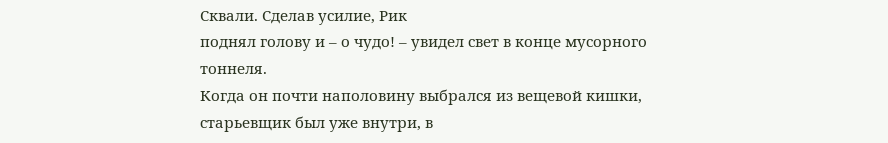Сквали. Сделав усилие, Рик
поднял голову и – о чудо! – увидел свет в конце мусорного
тоннеля.
Когда он почти наполовину выбрался из вещевой кишки,
старьевщик был уже внутри, в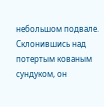небольшом подвале.
Склонившись над потертым кованым сундуком, он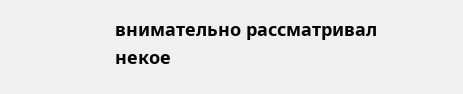внимательно рассматривал некое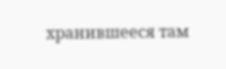хранившееся там